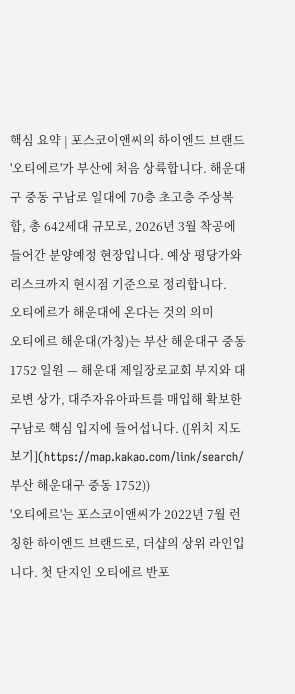핵심 요약 | 포스코이앤씨의 하이엔드 브랜드 '오티에르'가 부산에 처음 상륙합니다. 해운대구 중동 구남로 일대에 70층 초고층 주상복합, 총 642세대 규모로, 2026년 3월 착공에 들어간 분양예정 현장입니다. 예상 평당가와 리스크까지 현시점 기준으로 정리합니다.
오티에르가 해운대에 온다는 것의 의미
오티에르 해운대(가칭)는 부산 해운대구 중동 1752 일원 — 해운대 제일장로교회 부지와 대로변 상가, 대주자유아파트를 매입해 확보한 구남로 핵심 입지에 들어섭니다. ([위치 지도 보기](https://map.kakao.com/link/search/부산 해운대구 중동 1752))
'오티에르'는 포스코이앤씨가 2022년 7월 런칭한 하이엔드 브랜드로, 더샵의 상위 라인입니다. 첫 단지인 오티에르 반포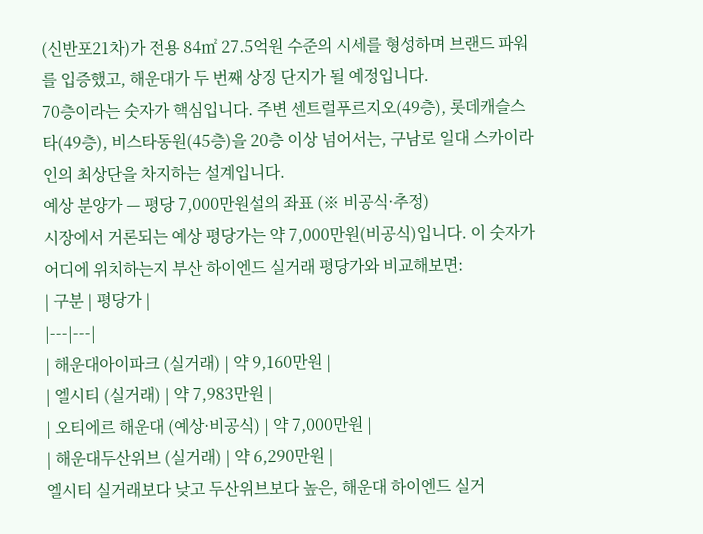(신반포21차)가 전용 84㎡ 27.5억원 수준의 시세를 형성하며 브랜드 파워를 입증했고, 해운대가 두 번째 상징 단지가 될 예정입니다.
70층이라는 숫자가 핵심입니다. 주변 센트럴푸르지오(49층), 롯데캐슬스타(49층), 비스타동원(45층)을 20층 이상 넘어서는, 구남로 일대 스카이라인의 최상단을 차지하는 설계입니다.
예상 분양가 — 평당 7,000만원설의 좌표 (※ 비공식·추정)
시장에서 거론되는 예상 평당가는 약 7,000만원(비공식)입니다. 이 숫자가 어디에 위치하는지 부산 하이엔드 실거래 평당가와 비교해보면:
| 구분 | 평당가 |
|---|---|
| 해운대아이파크 (실거래) | 약 9,160만원 |
| 엘시티 (실거래) | 약 7,983만원 |
| 오티에르 해운대 (예상·비공식) | 약 7,000만원 |
| 해운대두산위브 (실거래) | 약 6,290만원 |
엘시티 실거래보다 낮고 두산위브보다 높은, 해운대 하이엔드 실거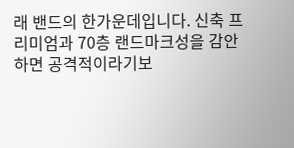래 밴드의 한가운데입니다. 신축 프리미엄과 70층 랜드마크성을 감안하면 공격적이라기보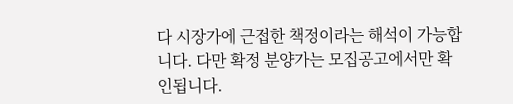다 시장가에 근접한 책정이라는 해석이 가능합니다. 다만 확정 분양가는 모집공고에서만 확인됩니다.